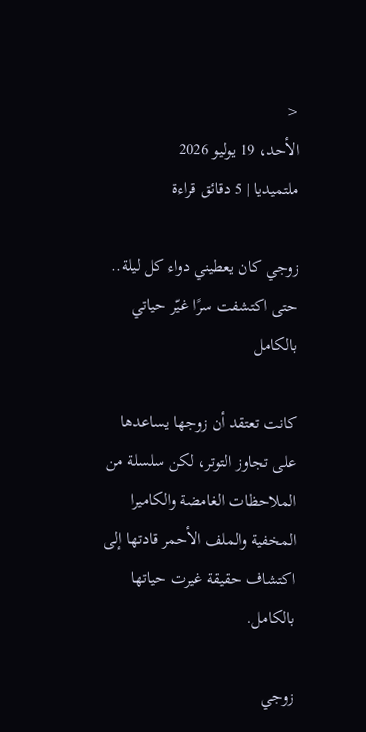<
الأحد، 19 يوليو 2026
ملتميديا | 5 دقائق قراءة

زوجي كان يعطيني دواء كل ليلة.. حتى اكتشفت سرًا غيّر حياتي بالكامل

كانت تعتقد أن زوجها يساعدها على تجاوز التوتر، لكن سلسلة من الملاحظات الغامضة والكاميرا المخفية والملف الأحمر قادتها إلى اكتشاف حقيقة غيرت حياتها بالكامل.

زوجي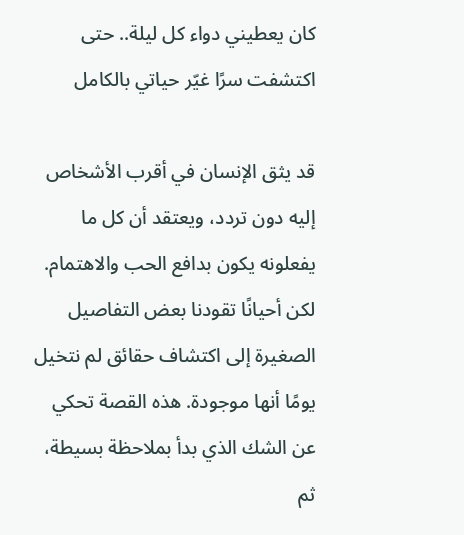كان يعطيني دواء كل ليلة.. حتى اكتشفت سرًا غيّر حياتي بالكامل

قد يثق الإنسان في أقرب الأشخاص إليه دون تردد، ويعتقد أن كل ما يفعلونه يكون بدافع الحب والاهتمام. لكن أحيانًا تقودنا بعض التفاصيل الصغيرة إلى اكتشاف حقائق لم نتخيل يومًا أنها موجودة. هذه القصة تحكي عن الشك الذي بدأ بملاحظة بسيطة، ثم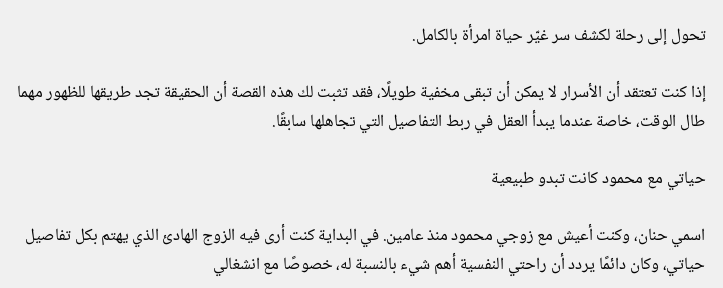تحول إلى رحلة لكشف سر غيّر حياة امرأة بالكامل.

إذا كنت تعتقد أن الأسرار لا يمكن أن تبقى مخفية طويلًا، فقد تثبت لك هذه القصة أن الحقيقة تجد طريقها للظهور مهما طال الوقت، خاصة عندما يبدأ العقل في ربط التفاصيل التي تجاهلها سابقًا.

حياتي مع محمود كانت تبدو طبيعية

اسمي حنان، وكنت أعيش مع زوجي محمود منذ عامين. في البداية كنت أرى فيه الزوج الهادئ الذي يهتم بكل تفاصيل حياتي، وكان دائمًا يردد أن راحتي النفسية أهم شيء بالنسبة له، خصوصًا مع انشغالي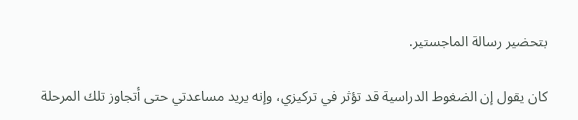بتحضير رسالة الماجستير.

كان يقول إن الضغوط الدراسية قد تؤثر في تركيزي، وإنه يريد مساعدتي حتى أتجاوز تلك المرحلة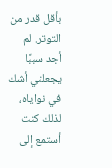بأقل قدر من التوتر. لم أجد سببًا يجعلني أشك في نواياه، لذلك كنت أستمع إلى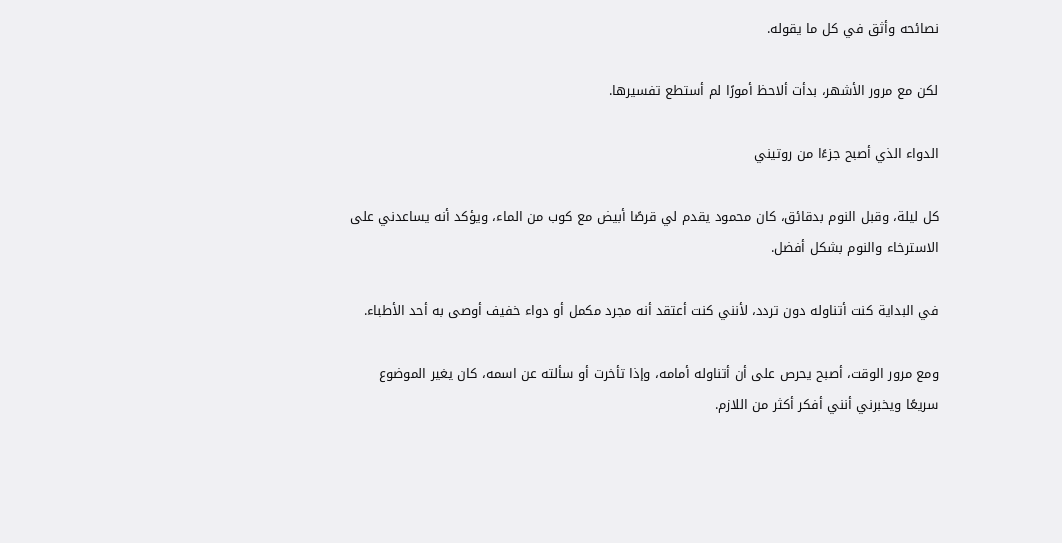نصائحه وأثق في كل ما يقوله.

لكن مع مرور الأشهر، بدأت ألاحظ أمورًا لم أستطع تفسيرها.

الدواء الذي أصبح جزءًا من روتيني

كل ليلة، وقبل النوم بدقائق، كان محمود يقدم لي قرصًا أبيض مع كوب من الماء، ويؤكد أنه يساعدني على الاسترخاء والنوم بشكل أفضل.

في البداية كنت أتناوله دون تردد، لأنني كنت أعتقد أنه مجرد مكمل أو دواء خفيف أوصى به أحد الأطباء.

ومع مرور الوقت، أصبح يحرص على أن أتناوله أمامه، وإذا تأخرت أو سألته عن اسمه، كان يغير الموضوع سريعًا ويخبرني أنني أفكر أكثر من اللازم.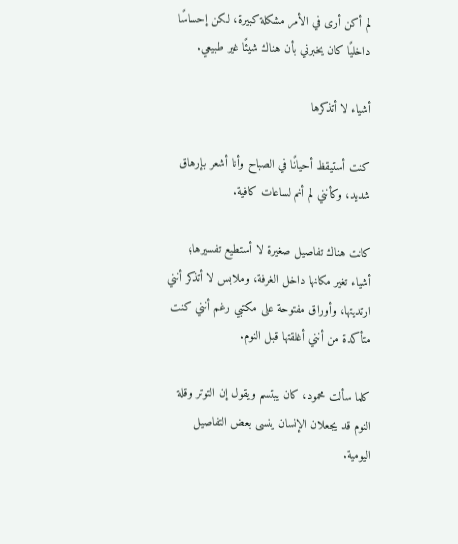لم أكن أرى في الأمر مشكلة كبيرة، لكن إحساسًا داخليًا كان يخبرني بأن هناك شيئًا غير طبيعي.

أشياء لا أتذكرها

كنت أستيقظ أحيانًا في الصباح وأنا أشعر بإرهاق شديد، وكأنني لم أنم لساعات كافية.

كانت هناك تفاصيل صغيرة لا أستطيع تفسيرها؛ أشياء تغير مكانها داخل الغرفة، وملابس لا أتذكر أنني ارتديتها، وأوراق مفتوحة على مكتبي رغم أنني كنت متأكدة من أنني أغلقتها قبل النوم.

كلما سألت محمود، كان يبتسم ويقول إن التوتر وقلة النوم قد يجعلان الإنسان ينسى بعض التفاصيل اليومية.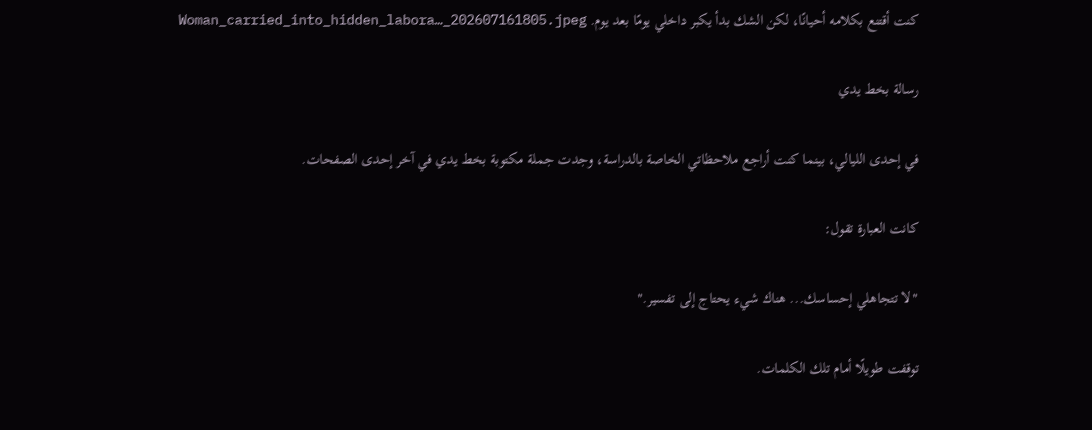كنت أقتنع بكلامه أحيانًا، لكن الشك بدأ يكبر داخلي يومًا بعد يوم. Woman_carried_into_hidden_labora…_202607161805.jpeg

رسالة بخط يدي

في إحدى الليالي، بينما كنت أراجع ملاحظاتي الخاصة بالدراسة، وجدت جملة مكتوبة بخط يدي في آخر إحدى الصفحات.

كانت العبارة تقول:

"لا تتجاهلي إحساسك... هناك شيء يحتاج إلى تفسير."

توقفت طويلًا أمام تلك الكلمات.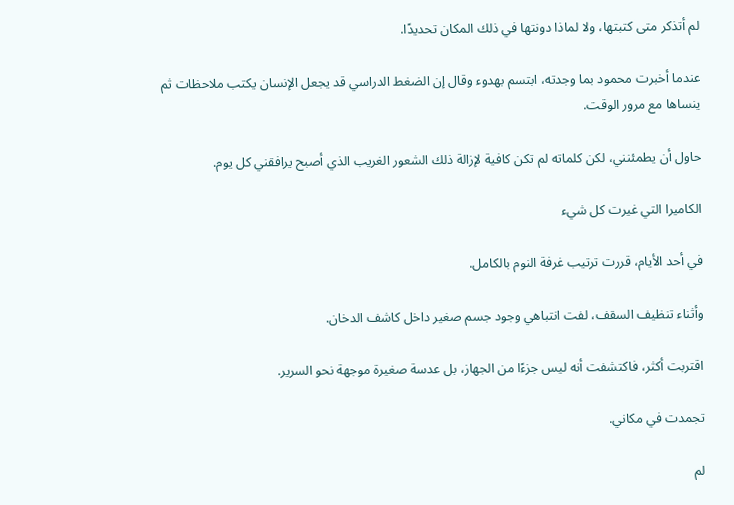لم أتذكر متى كتبتها، ولا لماذا دونتها في ذلك المكان تحديدًا.

عندما أخبرت محمود بما وجدته، ابتسم بهدوء وقال إن الضغط الدراسي قد يجعل الإنسان يكتب ملاحظات ثم ينساها مع مرور الوقت.

حاول أن يطمئنني، لكن كلماته لم تكن كافية لإزالة ذلك الشعور الغريب الذي أصبح يرافقني كل يوم.

الكاميرا التي غيرت كل شيء

في أحد الأيام، قررت ترتيب غرفة النوم بالكامل.

وأثناء تنظيف السقف، لفت انتباهي وجود جسم صغير داخل كاشف الدخان.

اقتربت أكثر، فاكتشفت أنه ليس جزءًا من الجهاز، بل عدسة صغيرة موجهة نحو السرير.

تجمدت في مكاني.

لم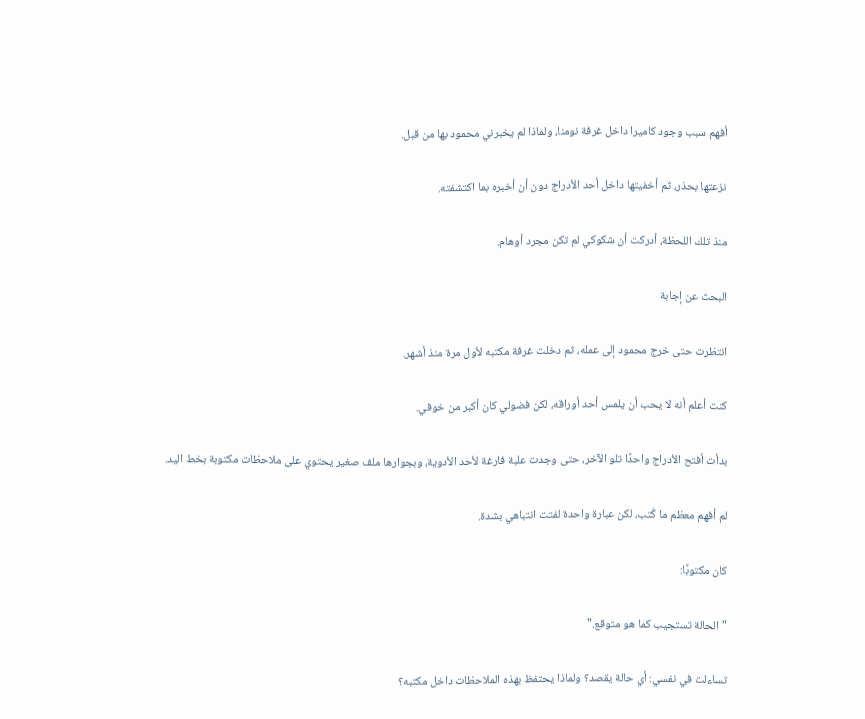أفهم سبب وجود كاميرا داخل غرفة نومنا، ولماذا لم يخبرني محمود بها من قبل.

نزعتها بحذر، ثم أخفيتها داخل أحد الأدراج دون أن أخبره بما اكتشفته.

منذ تلك اللحظة، أدركت أن شكوكي لم تكن مجرد أوهام.

البحث عن إجابة

انتظرت حتى خرج محمود إلى عمله، ثم دخلت غرفة مكتبه لأول مرة منذ أشهر.

كنت أعلم أنه لا يحب أن يلمس أحد أوراقه، لكن فضولي كان أكبر من خوفي.

بدأت أفتح الأدراج واحدًا تلو الآخر، حتى وجدت علبة فارغة لأحد الأدوية، وبجوارها ملف صغير يحتوي على ملاحظات مكتوبة بخط اليد.

لم أفهم معظم ما كُتب، لكن عبارة واحدة لفتت انتباهي بشدة.

كان مكتوبًا:

"الحالة تستجيب كما هو متوقع."

تساءلت في نفسي: أي حالة يقصد؟ ولماذا يحتفظ بهذه الملاحظات داخل مكتبه؟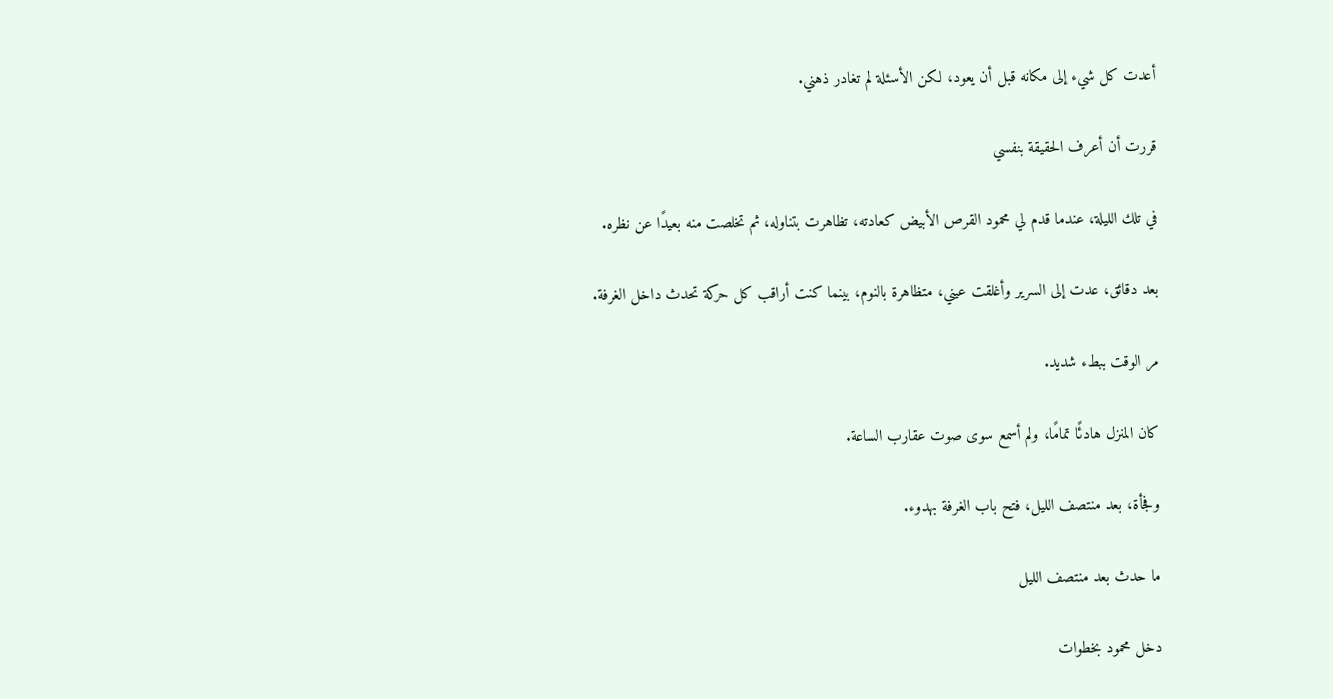أعدت كل شيء إلى مكانه قبل أن يعود، لكن الأسئلة لم تغادر ذهني.

قررت أن أعرف الحقيقة بنفسي

في تلك الليلة، عندما قدم لي محمود القرص الأبيض كعادته، تظاهرت بتناوله، ثم تخلصت منه بعيدًا عن نظره.

بعد دقائق، عدت إلى السرير وأغلقت عيني، متظاهرة بالنوم، بينما كنت أراقب كل حركة تحدث داخل الغرفة.

مر الوقت ببطء شديد.

كان المنزل هادئًا تمامًا، ولم أسمع سوى صوت عقارب الساعة.

وفجأة، بعد منتصف الليل، فتح باب الغرفة بهدوء.

ما حدث بعد منتصف الليل

دخل محمود بخطوات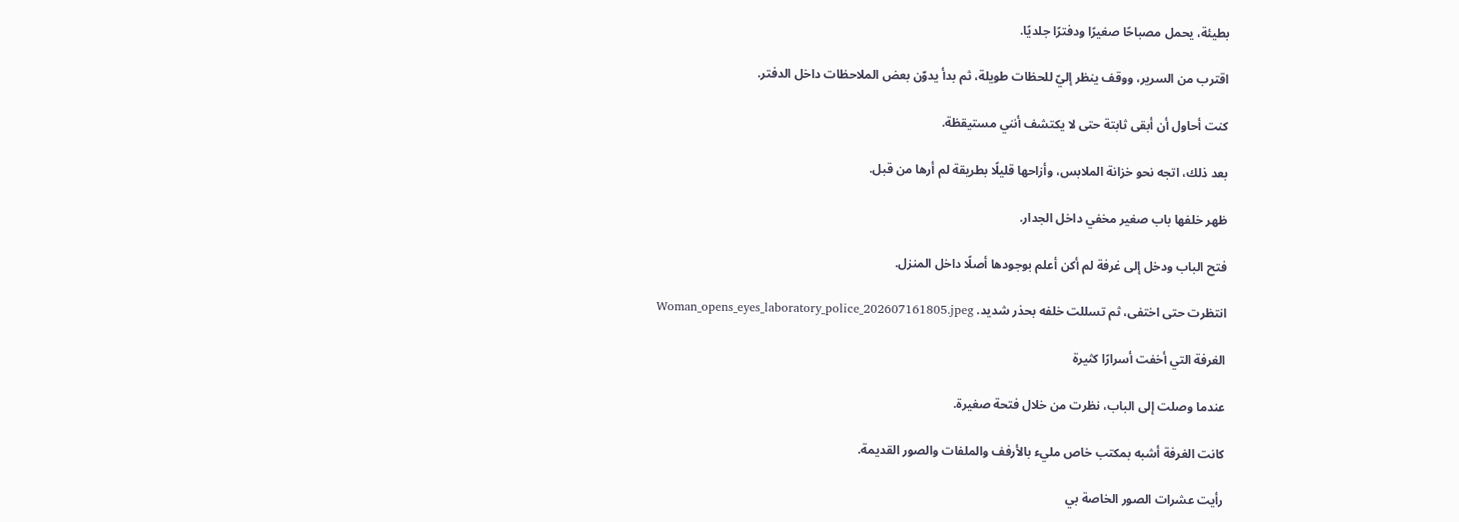بطيئة، يحمل مصباحًا صغيرًا ودفترًا جلديًا.

اقترب من السرير، ووقف ينظر إليّ للحظات طويلة، ثم بدأ يدوّن بعض الملاحظات داخل الدفتر.

كنت أحاول أن أبقى ثابتة حتى لا يكتشف أنني مستيقظة.

بعد ذلك، اتجه نحو خزانة الملابس، وأزاحها قليلًا بطريقة لم أرها من قبل.

ظهر خلفها باب صغير مخفي داخل الجدار.

فتح الباب ودخل إلى غرفة لم أكن أعلم بوجودها أصلًا داخل المنزل.

انتظرت حتى اختفى، ثم تسللت خلفه بحذر شديد. Woman_opens_eyes_laboratory_police_202607161805.jpeg

الغرفة التي أخفت أسرارًا كثيرة

عندما وصلت إلى الباب، نظرت من خلال فتحة صغيرة.

كانت الغرفة أشبه بمكتب خاص مليء بالأرفف والملفات والصور القديمة.

رأيت عشرات الصور الخاصة بي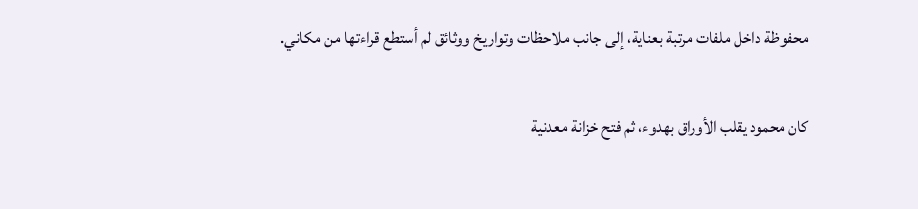محفوظة داخل ملفات مرتبة بعناية، إلى جانب ملاحظات وتواريخ ووثائق لم أستطع قراءتها من مكاني.

كان محمود يقلب الأوراق بهدوء، ثم فتح خزانة معدنية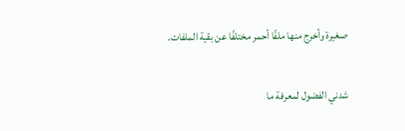صغيرة وأخرج منها ملفًا أحمر مختلفًا عن بقية الملفات.

شدني الفضول لمعرفة ما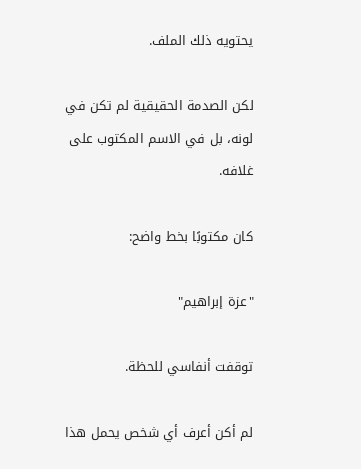يحتويه ذلك الملف.

لكن الصدمة الحقيقية لم تكن في لونه، بل في الاسم المكتوب على غلافه.

كان مكتوبًا بخط واضح:

"عزة إبراهيم"

توقفت أنفاسي للحظة.

لم أكن أعرف أي شخص يحمل هذا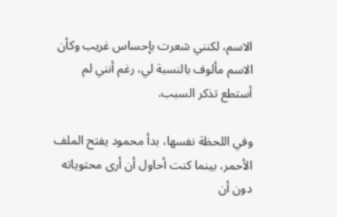الاسم، لكنني شعرت بإحساس غريب وكأن الاسم مألوف بالنسبة لي، رغم أنني لم أستطع تذكر السبب.

وفي اللحظة نفسها، بدأ محمود يفتح الملف الأحمر، بينما كنت أحاول أن أرى محتوياته دون أن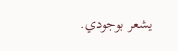يشعر بوجودي.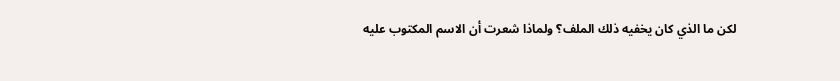لكن ما الذي كان يخفيه ذلك الملف؟ ولماذا شعرت أن الاسم المكتوب عليه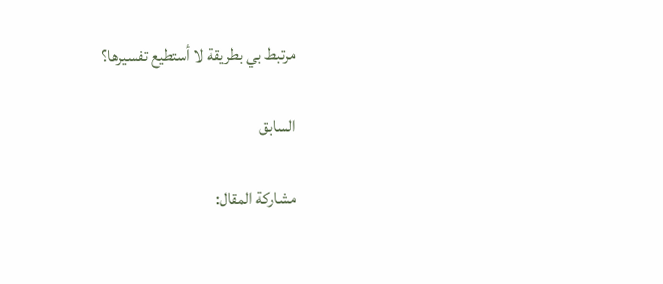مرتبط بي بطريقة لا أستطيع تفسيرها؟

السابق

مشاركة المقال: